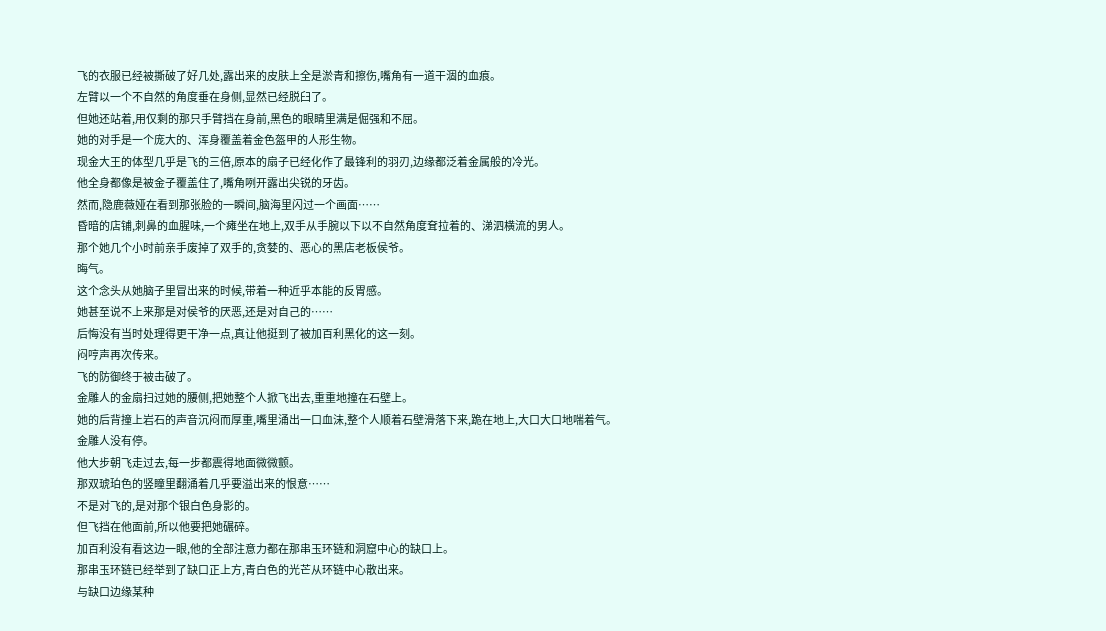飞的衣服已经被撕破了好几处,露出来的皮肤上全是淤青和擦伤,嘴角有一道干涸的血痕。
左臂以一个不自然的角度垂在身侧,显然已经脱臼了。
但她还站着,用仅剩的那只手臂挡在身前,黑色的眼睛里满是倔强和不屈。
她的对手是一个庞大的、浑身覆盖着金色盔甲的人形生物。
现金大王的体型几乎是飞的三倍,原本的扇子已经化作了最锋利的羽刃,边缘都泛着金属般的冷光。
他全身都像是被金子覆盖住了,嘴角咧开露出尖锐的牙齿。
然而,隐鹿薇娅在看到那张脸的一瞬间,脑海里闪过一个画面……
昏暗的店铺,刺鼻的血腥味,一个瘫坐在地上,双手从手腕以下以不自然角度耷拉着的、涕泗横流的男人。
那个她几个小时前亲手废掉了双手的,贪婪的、恶心的黑店老板侯爷。
晦气。
这个念头从她脑子里冒出来的时候,带着一种近乎本能的反胃感。
她甚至说不上来那是对侯爷的厌恶,还是对自己的……
后悔没有当时处理得更干净一点,真让他挺到了被加百利黑化的这一刻。
闷哼声再次传来。
飞的防御终于被击破了。
金雕人的金扇扫过她的腰侧,把她整个人掀飞出去,重重地撞在石壁上。
她的后背撞上岩石的声音沉闷而厚重,嘴里涌出一口血沫,整个人顺着石壁滑落下来,跪在地上,大口大口地喘着气。
金雕人没有停。
他大步朝飞走过去,每一步都震得地面微微颤。
那双琥珀色的竖瞳里翻涌着几乎要溢出来的恨意……
不是对飞的,是对那个银白色身影的。
但飞挡在他面前,所以他要把她碾碎。
加百利没有看这边一眼,他的全部注意力都在那串玉环链和洞窟中心的缺口上。
那串玉环链已经举到了缺口正上方,青白色的光芒从环链中心散出来。
与缺口边缘某种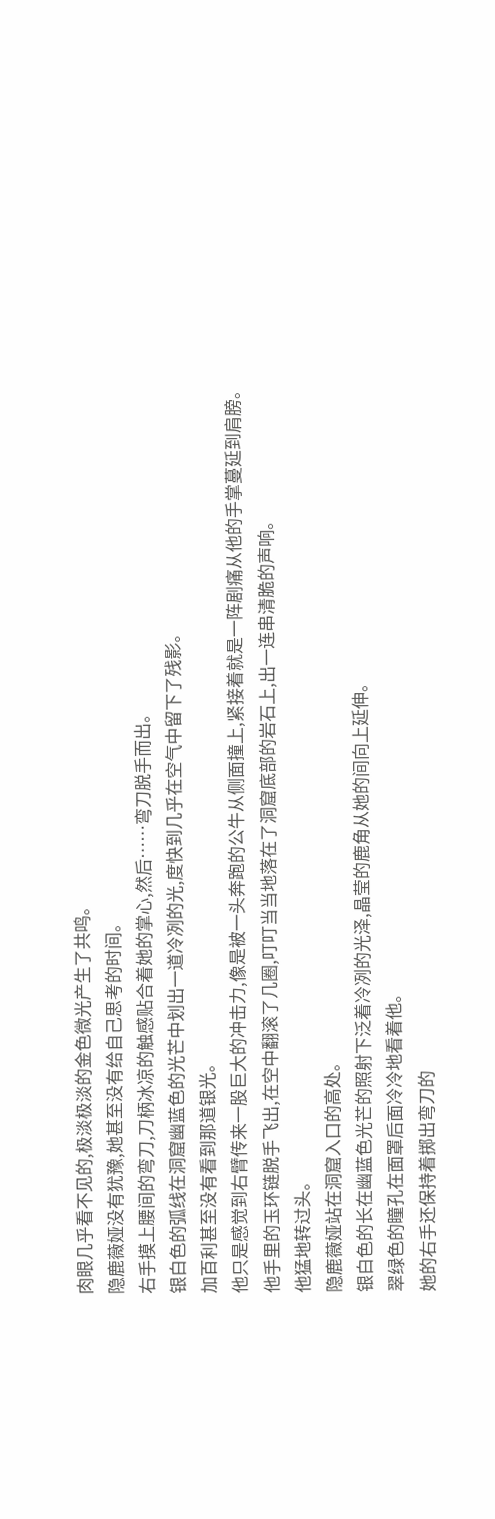肉眼几乎看不见的,极淡极淡的金色微光产生了共鸣。
隐鹿薇娅没有犹豫,她甚至没有给自己思考的时间。
右手摸上腰间的弯刀,刀柄冰凉的触感贴合着她的掌心,然后……弯刀脱手而出。
银白色的弧线在洞窟幽蓝色的光芒中划出一道冷冽的光,度快到几乎在空气中留下了残影。
加百利甚至没有看到那道银光。
他只是感觉到右臂传来一股巨大的冲击力,像是被一头奔跑的公牛从侧面撞上,紧接着就是一阵剧痛从他的手掌蔓延到肩膀。
他手里的玉环链脱手飞出,在空中翻滚了几圈,叮叮当当地落在了洞窟底部的岩石上,出一连串清脆的声响。
他猛地转过头。
隐鹿薇娅站在洞窟入口的高处。
银白色的长在幽蓝色光芒的照射下泛着冷冽的光泽,晶莹的鹿角从她的间向上延伸。
翠绿色的瞳孔在面罩后面冷冷地看着他。
她的右手还保持着掷出弯刀的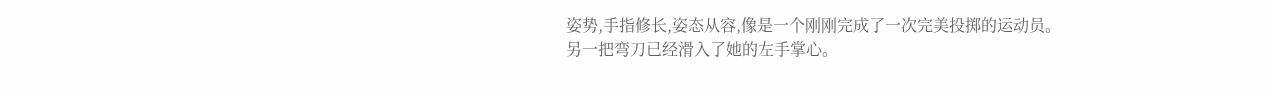姿势,手指修长,姿态从容,像是一个刚刚完成了一次完美投掷的运动员。
另一把弯刀已经滑入了她的左手掌心。